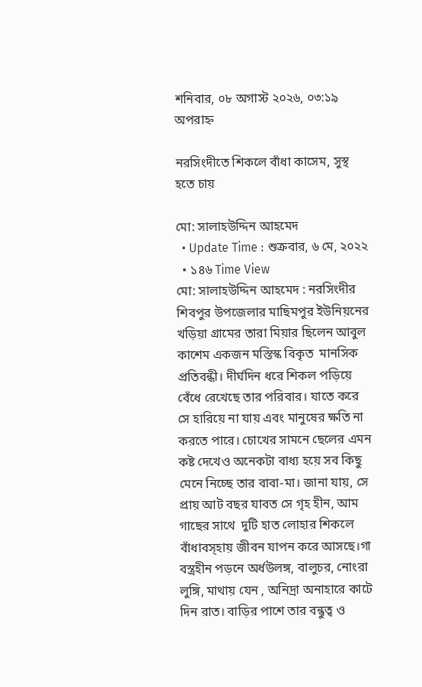শনিবার, ০৮ অগাস্ট ২০২৬, ০৩:১৯ অপরাহ্ন

নরসিংদীতে শিকলে বাঁধা কাসেম, সুস্থ হতে চায়

মো: সালাহউদ্দিন আহমেদ
  • Update Time : শুক্রবার, ৬ মে, ২০২২
  • ১৪৬ Time View
মো: সালাহউদ্দিন আহমেদ : নরসিংদীর শিবপুর উপজেলার মাছিমপুর ইউনিয়নের খড়িয়া গ্রামের তারা মিয়ার ছিলেন আবুল কাশেম একজন মস্তিস্ক বিকৃত  মানসিক প্রতিবন্ধী। দীর্ঘদিন ধরে শিকল পড়িয়ে  বেঁধে রেখেছে তার পরিবার। যাতে করে সে হারিয়ে না যায় এবং মানুষের ক্ষতি না করতে পারে। চোখের সামনে ছেলের এমন কষ্ট দেখেও অনেকটা বাধ্য হয়ে সব কিছু মেনে নিচ্ছে তার বাবা-মা। জানা যায়, সে প্রায় আট বছর যাবত সে গৃহ হীন, আম গাছের সাথে  দুটি হাত লোহার শিকলে বাঁধাবস্হায় জীবন যাপন করে আসছে।গা বস্ত্রহীন পড়নে অর্ধউলঙ্গ, বালুচর, নোংরা লুঙ্গি, মাথায় যেন , অনিদ্রা অনাহারে কাটে দিন রাত। বাড়ির পাশে তার বন্ধুত্ব ও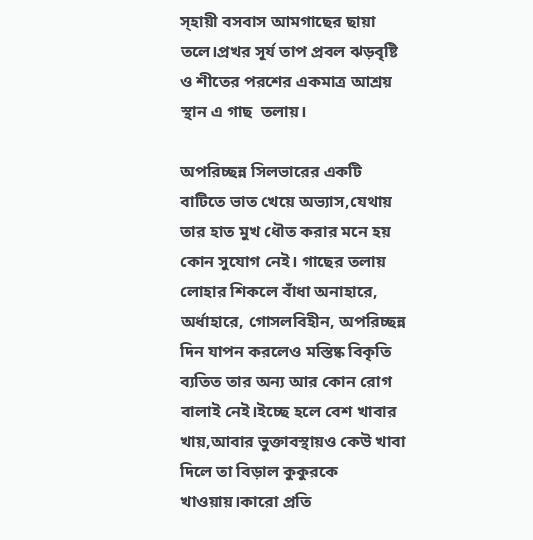স্হায়ী বসবাস আমগাছের ছায়া তলে।প্রখর সূর্য তাপ প্রবল ঝড়বৃষ্টি ও শীতের পরশের একমাত্র আশ্রয় স্থান এ গাছ  তলায়।

অপরিচ্ছন্ন সিলভারের একটি বাটিতে ভাত খেয়ে অভ্যাস,যেথায় তার হাত মুখ ধৌত করার মনে হয় কোন সুযোগ নেই। গাছের তলায় লোহার শিকলে বাঁধা অনাহারে, অর্ধাহারে, গোসলবিহীন, অপরিচ্ছন্ন দিন যাপন করলেও মস্তিষ্ক বিকৃতি ব্যতিত তার অন্য আর কোন রোগ বালাই নেই।ইচ্ছে হলে বেশ খাবার খায়,আবার ভুক্তাবস্থায়ও কেউ খাবা দিলে তা বিড়াল কুকুরকে খাওয়ায়।কারো প্রতি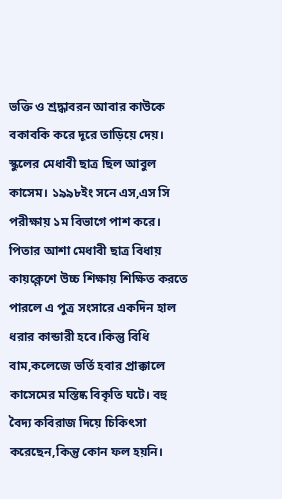ভক্তি ও শ্রদ্ধাবরন আবার কাউকে বকাবকি করে দূরে তাড়িয়ে দেয়। স্কুলের মেধাবী ছাত্র ছিল আবুল কাসেম। ১৯৯৮ইং সনে এস,এস সি পরীক্ষায় ১ম বিভাগে পাশ করে। পিতার আশা মেধাবী ছাত্র বিধায় কায়ক্লেশে উচ্চ শিক্ষায় শিক্ষিত করতে পারলে এ পুত্র সংসারে একদিন হাল ধরার কান্ডারী হবে।কিন্তু বিধি বাম,কলেজে ভর্তি হবার প্রাক্কালে কাসেমের মস্তিষ্ক বিকৃতি ঘটে। বহু বৈদ্য কবিরাজ দিয়ে চিকিৎসা করেছেন,কিন্তু কোন ফল হয়নি।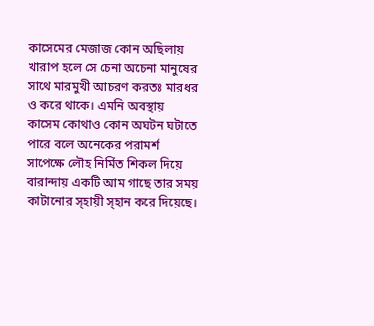কাসেমের মেজাজ কোন অছিলায় খারাপ হলে সে চেনা অচেনা মানুষের সাথে মারমুখী আচরণ করতঃ মারধর ও করে থাকে। এমনি অবস্থায় কাসেম কোথাও কোন অঘটন ঘটাতে পারে বলে অনেকের পরামর্শ সাপেক্ষে লৌহ নির্মিত শিকল দিয়ে বারান্দায় একটি আম গাছে তার সময় কাটানোর স্হায়ী স্হান করে দিয়েছে।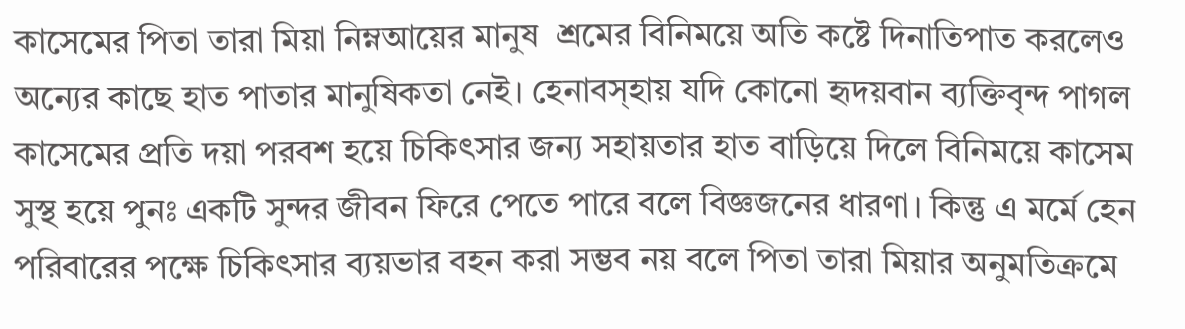কাসেমের পিতা তারা মিয়া নিম্নআয়ের মানুষ  শ্রমের বিনিময়ে অতি কষ্টে দিনাতিপাত করলেও অন্যের কাছে হাত পাতার মানুষিকতা নেই। হেনাবস্হায় যদি কোনো হৃদয়বান ব্যক্তিবৃন্দ পাগল কাসেমের প্রতি দয়া পরবশ হয়ে চিকিৎসার জন্য সহায়তার হাত বাড়িয়ে দিলে বিনিময়ে কাসেম সুস্থ হয়ে পুনঃ একটি সুন্দর জীবন ফিরে পেতে পারে বলে বিজ্ঞজনের ধারণা। কিন্তু এ মর্মে হেন পরিবারের পক্ষে চিকিৎসার ব্যয়ভার বহন করা সম্ভব নয় বলে পিতা তারা মিয়ার অনুমতিক্রমে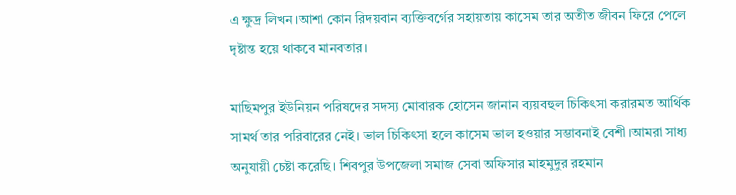এ ক্ষুদ্র লিখন।আশা কোন রিদয়বান ব্যক্তিবর্গের সহায়তায় কাসেম তার অতীত জীবন ফিরে পেলে দৃষ্টান্ত হয়ে থাকবে মানবতার।

মাছিমপুর ইউনিয়ন পরিষদের সদস্য মোবারক হোসেন জানান ব্যয়বহুল চিকিৎসা করারমত আর্থিক সামর্থ তার পরিবারের নেই। ভাল চিকিৎসা হলে কাসেম ভাল হওয়ার সম্ভাবনাই বেশী।আমরা সাধ্য অনুযায়ী চেষ্টা করেছি। শিবপুর উপজেলা সমাজ সেবা অফিসার মাহমুদুর রহমান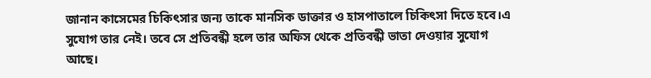জানান কাসেমের চিকিৎসার জন্য তাকে মানসিক ডাক্তার ও হাসপাতালে চিকিৎসা দিতে হবে।এ সুযোগ তার নেই। তবে সে প্রতিবন্ধী হলে তার অফিস থেকে প্রতিবন্ধী ভাতা দেওয়ার সুযোগ আছে।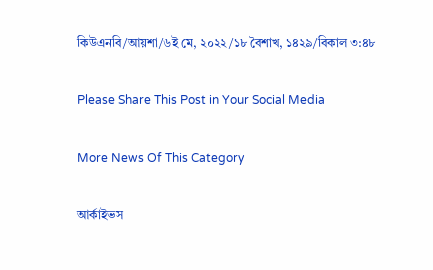কিউএনবি/আয়শা/৬ই মে, ২০২২/১৮ বৈশাখ, ১৪২৯/বিকাল ৩:৪৮

Please Share This Post in Your Social Media

More News Of This Category

আর্কাইভস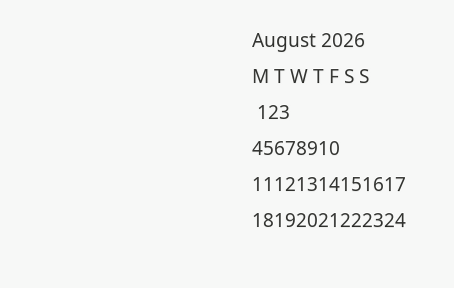August 2026
M T W T F S S
 123
45678910
11121314151617
18192021222324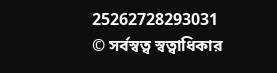25262728293031
© সর্বস্বত্ব স্বত্বাধিকার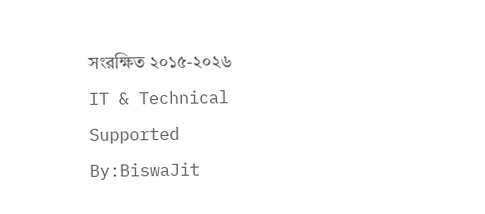সংরক্ষিত ২০১৫-২০২৬
IT & Technical Supported By:BiswaJit